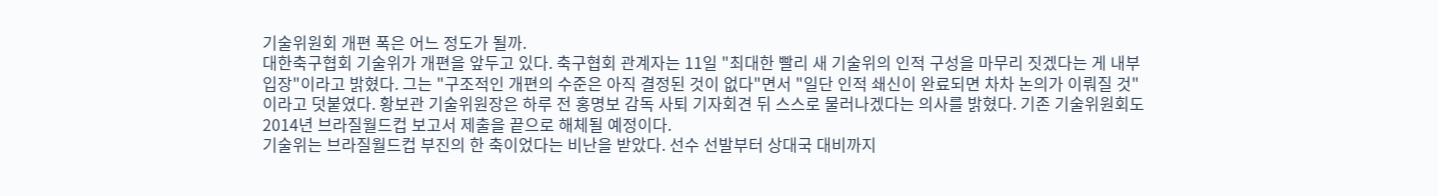기술위원회 개편 폭은 어느 정도가 될까.
대한축구협회 기술위가 개편을 앞두고 있다. 축구협회 관계자는 11일 "최대한 빨리 새 기술위의 인적 구성을 마무리 짓겠다는 게 내부 입장"이라고 밝혔다. 그는 "구조적인 개편의 수준은 아직 결정된 것이 없다"면서 "일단 인적 쇄신이 완료되면 차차 논의가 이뤄질 것"이라고 덧붙였다. 황보관 기술위원장은 하루 전 홍명보 감독 사퇴 기자회견 뒤 스스로 물러나겠다는 의사를 밝혔다. 기존 기술위원회도 2014년 브라질월드컵 보고서 제출을 끝으로 해체될 예정이다.
기술위는 브라질월드컵 부진의 한 축이었다는 비난을 받았다. 선수 선발부터 상대국 대비까지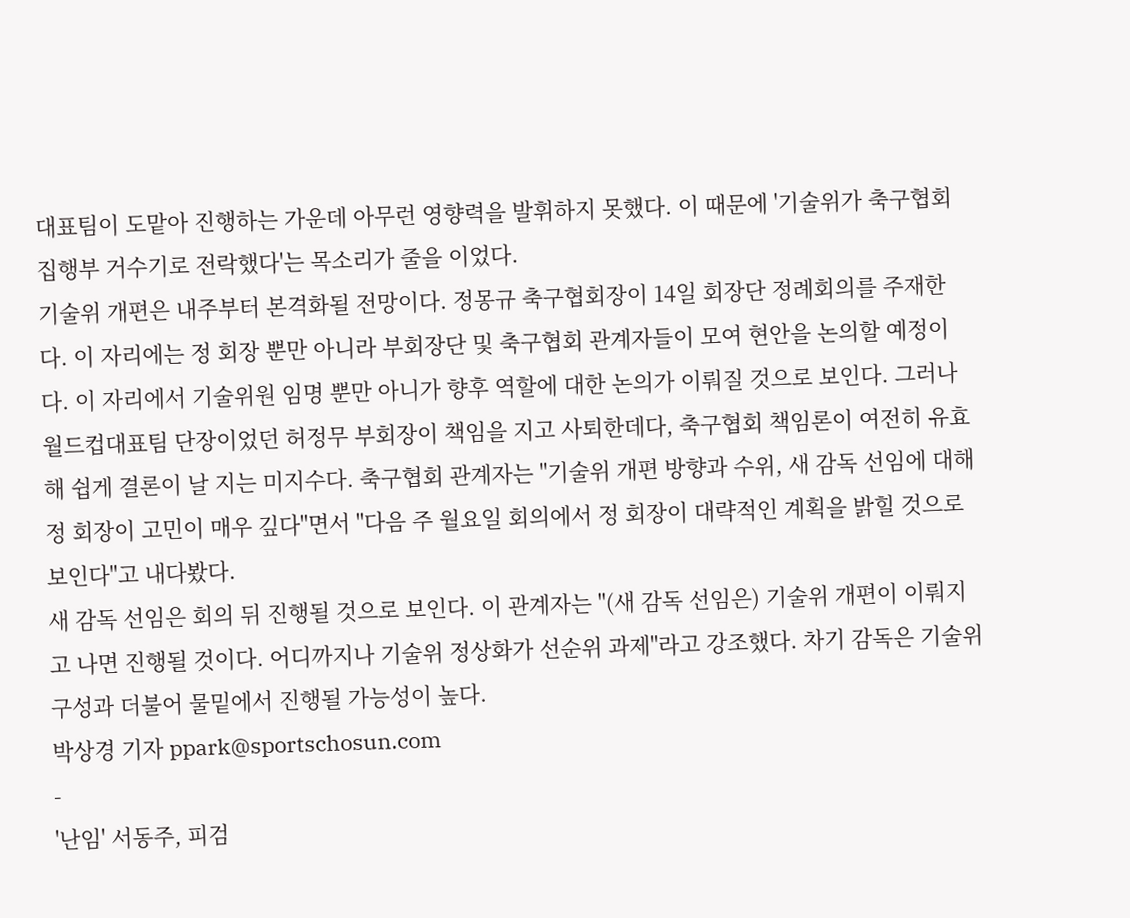대표팀이 도맡아 진행하는 가운데 아무런 영향력을 발휘하지 못했다. 이 때문에 '기술위가 축구협회 집행부 거수기로 전락했다'는 목소리가 줄을 이었다.
기술위 개편은 내주부터 본격화될 전망이다. 정몽규 축구협회장이 14일 회장단 정례회의를 주재한다. 이 자리에는 정 회장 뿐만 아니라 부회장단 및 축구협회 관계자들이 모여 현안을 논의할 예정이다. 이 자리에서 기술위원 임명 뿐만 아니가 향후 역할에 대한 논의가 이뤄질 것으로 보인다. 그러나 월드컵대표팀 단장이었던 허정무 부회장이 책임을 지고 사퇴한데다, 축구협회 책임론이 여전히 유효해 쉽게 결론이 날 지는 미지수다. 축구협회 관계자는 "기술위 개편 방향과 수위, 새 감독 선임에 대해 정 회장이 고민이 매우 깊다"면서 "다음 주 월요일 회의에서 정 회장이 대략적인 계획을 밝힐 것으로 보인다"고 내다봤다.
새 감독 선임은 회의 뒤 진행될 것으로 보인다. 이 관계자는 "(새 감독 선임은) 기술위 개편이 이뤄지고 나면 진행될 것이다. 어디까지나 기술위 정상화가 선순위 과제"라고 강조했다. 차기 감독은 기술위 구성과 더불어 물밑에서 진행될 가능성이 높다.
박상경 기자 ppark@sportschosun.com
-
'난임' 서동주, 피검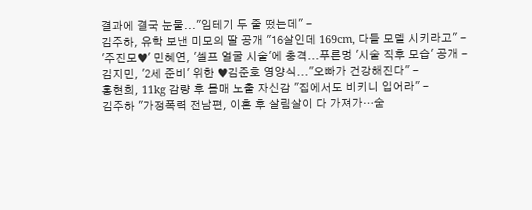결과에 결국 눈물..."임테기 두 줄 떴는데" -
김주하, 유학 보낸 미모의 딸 공개 "16살인데 169cm, 다들 모델 시키라고" -
'주진모♥' 민혜연, '셀프 얼굴 시술'에 충격...푸른멍 '시술 직후 모습' 공개 -
김지민, '2세 준비' 위한 ♥김준호 영양식..."오빠가 건강해진다" -
홍현희, 11kg 감량 후 몸매 노출 자신감 "집에서도 비키니 입어라" -
김주하 "가정폭력 전남편, 이혼 후 살림살이 다 가져가…숟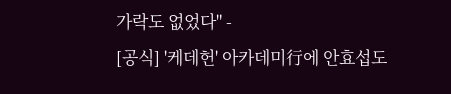가락도 없었다" -
[공식] '케데헌' 아카데미行에 안효섭도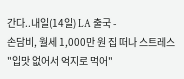간다..내일(14일) LA 출국 -
손담비, 월세 1,000만 원 집 떠나 스트레스 "입맛 없어서 억지로 먹어"